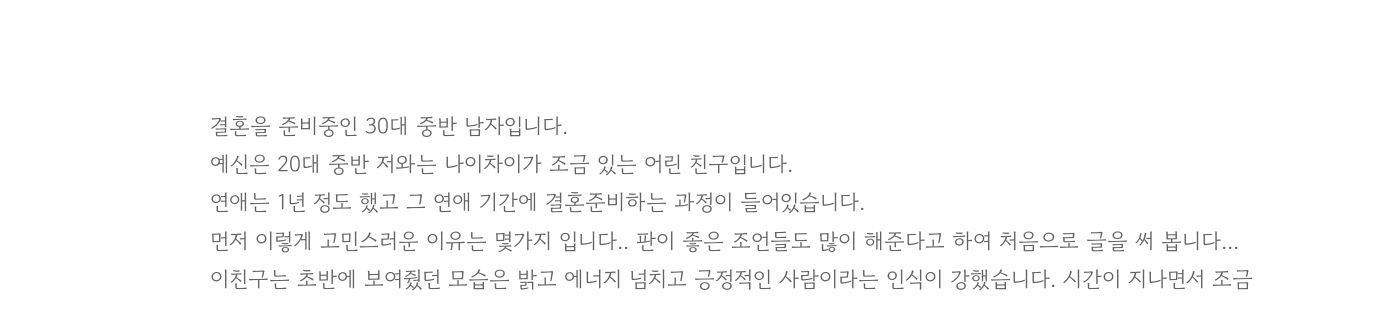결혼을 준비중인 30대 중반 남자입니다.
예신은 20대 중반 저와는 나이차이가 조금 있는 어린 친구입니다.
연애는 1년 정도 했고 그 연애 기간에 결혼준비하는 과정이 들어있습니다.
먼저 이렇게 고민스러운 이유는 몇가지 입니다.. 판이 좋은 조언들도 많이 해준다고 하여 처음으로 글을 써 봅니다...
이친구는 초반에 보여줬던 모습은 밝고 에너지 넘치고 긍정적인 사람이라는 인식이 강했습니다. 시간이 지나면서 조금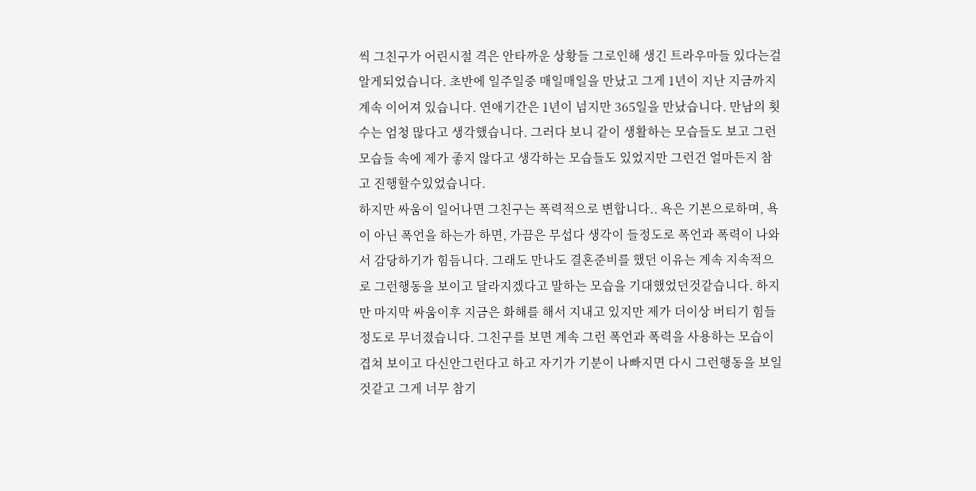씩 그친구가 어린시절 격은 안타까운 상황들 그로인해 생긴 트라우마들 있다는걸 알게되었습니다. 초반에 일주일중 매일매일을 만났고 그게 1년이 지난 지금까지 계속 이어져 있습니다. 연애기간은 1년이 넘지만 365일을 만났습니다. 만남의 횟수는 엄청 많다고 생각했습니다. 그러다 보니 같이 생활하는 모습들도 보고 그런모습들 속에 제가 좋지 않다고 생각하는 모습들도 있었지만 그런건 얼마든지 참고 진행할수있었습니다.
하지만 싸움이 일어나면 그친구는 폭력적으로 변합니다.. 욕은 기본으로하며, 욕이 아닌 폭언을 하는가 하면, 가끔은 무섭다 생각이 들정도로 폭언과 폭력이 나와서 감당하기가 힘듬니다. 그래도 만나도 결혼준비를 했던 이유는 계속 지속적으로 그런행동을 보이고 달라지겠다고 말하는 모습을 기대했었던것같습니다. 하지만 마지막 싸움이후 지금은 화해를 해서 지내고 있지만 제가 더이상 버티기 힘들정도로 무너졌습니다. 그친구를 보면 계속 그런 폭언과 폭력을 사용하는 모습이 겹쳐 보이고 다신안그런다고 하고 자기가 기분이 나빠지면 다시 그런행동을 보일것같고 그게 너무 참기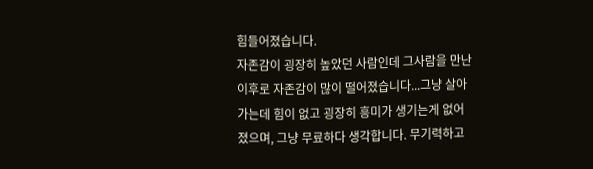힘들어졌습니다.
자존감이 굉장히 높았던 사람인데 그사람을 만난 이후로 자존감이 많이 떨어졌습니다...그냥 살아가는데 힘이 없고 굉장히 흥미가 생기는게 없어졌으며, 그냥 무료하다 생각합니다. 무기력하고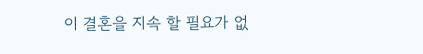이 결혼을 지속 할 필요가 없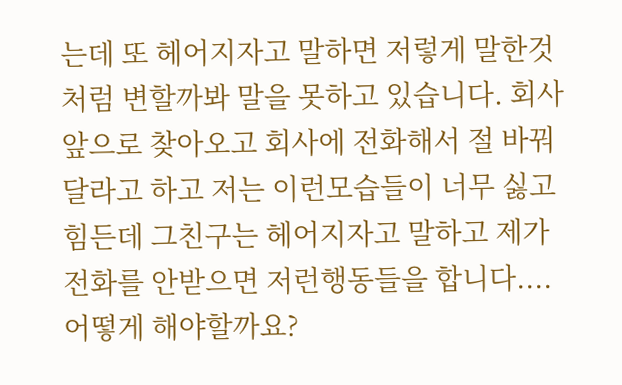는데 또 헤어지자고 말하면 저렇게 말한것처럼 변할까봐 말을 못하고 있습니다. 회사 앞으로 찾아오고 회사에 전화해서 절 바꿔달라고 하고 저는 이런모습들이 너무 싫고 힘든데 그친구는 헤어지자고 말하고 제가 전화를 안받으면 저런행동들을 합니다.... 어떻게 해야할까요?